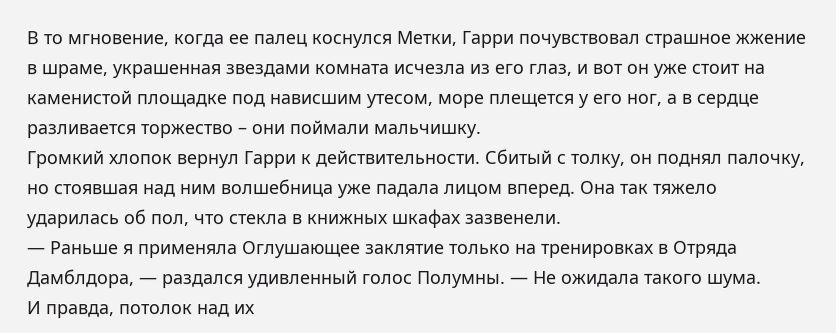В то мгновение, когда ее палец коснулся Метки, Гарри почувствовал страшное жжение в шраме, украшенная звездами комната исчезла из его глаз, и вот он уже стоит на каменистой площадке под нависшим утесом, море плещется у его ног, а в сердце разливается торжество – они поймали мальчишку.
Громкий хлопок вернул Гарри к действительности. Сбитый с толку, он поднял палочку, но стоявшая над ним волшебница уже падала лицом вперед. Она так тяжело ударилась об пол, что стекла в книжных шкафах зазвенели.
— Раньше я применяла Оглушающее заклятие только на тренировках в Отряда Дамблдора, — раздался удивленный голос Полумны. — Не ожидала такого шума.
И правда, потолок над их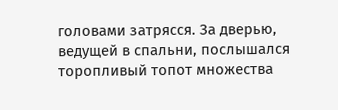головами затрясся. За дверью, ведущей в спальни, послышался торопливый топот множества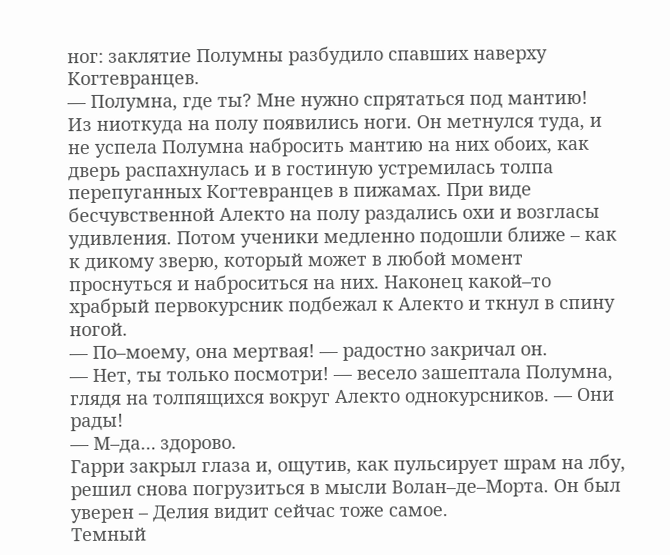ног: заклятие Полумны разбудило спавших наверху Когтевранцев.
— Полумна, где ты? Мне нужно спрятаться под мантию!
Из ниоткуда на полу появились ноги. Он метнулся туда, и не успела Полумна набросить мантию на них обоих, как дверь распахнулась и в гостиную устремилась толпа перепуганных Когтевранцев в пижамах. При виде бесчувственной Алекто на полу раздались охи и возгласы удивления. Потом ученики медленно подошли ближе – как к дикому зверю, который может в любой момент проснуться и наброситься на них. Наконец какой–то храбрый первокурсник подбежал к Алекто и ткнул в спину ногой.
— По–моему, она мертвая! — радостно закричал он.
— Нет, ты только посмотри! — весело зашептала Полумна, глядя на толпящихся вокруг Алекто однокурсников. — Они рады!
— М–да… здорово.
Гарри закрыл глаза и, ощутив, как пульсирует шрам на лбу, решил снова погрузиться в мысли Волан–де–Морта. Он был уверен – Делия видит сейчас тоже самое.
Темный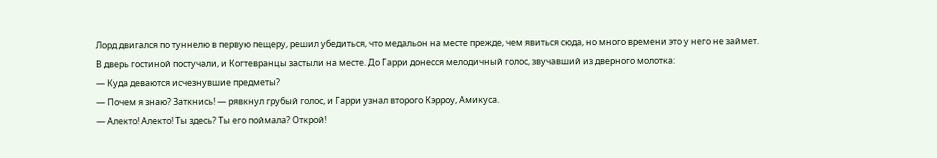Лорд двигался по туннелю в первую пещеру, решил убедиться, что медальон на месте прежде, чем явиться сюда, но много времени это у него не займет.
В дверь гостиной постучали, и Когтевранцы застыли на месте. До Гарри донесся мелодичный голос, звучавший из дверного молотка:
— Куда деваются исчезнувшие предметы?
— Почем я знаю? Заткнись! — рявкнул грубый голос, и Гарри узнал второго Кэрроу, Амикуса.
— Алекто! Алекто! Ты здесь? Ты его поймала? Открой!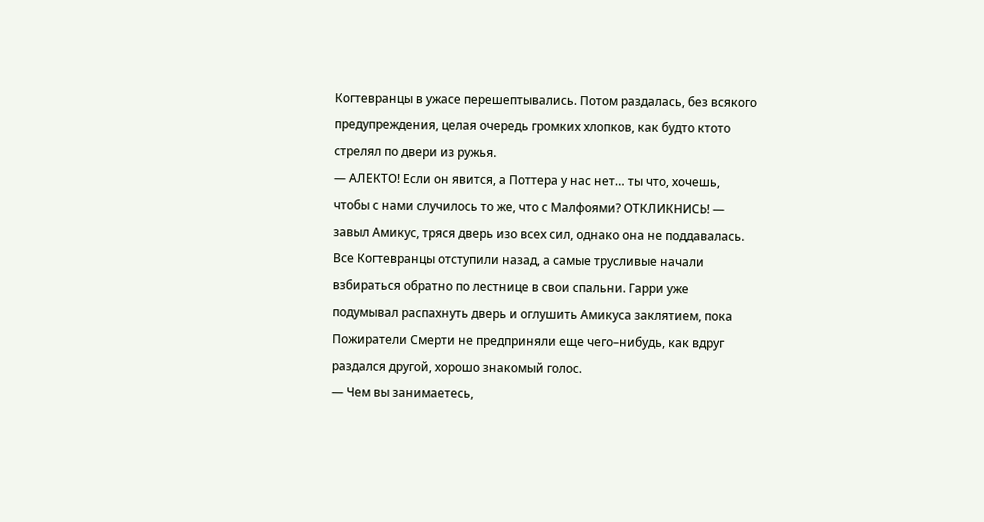Когтевранцы в ужасе перешептывались. Потом раздалась, без всякого предупреждения, целая очередь громких хлопков, как будто ктото стрелял по двери из ружья.
— АЛЕКТО! Если он явится, а Поттера у нас нет… ты что, хочешь, чтобы с нами случилось то же, что с Малфоями? ОТКЛИКНИСЬ! — завыл Амикус, тряся дверь изо всех сил, однако она не поддавалась.
Все Когтевранцы отступили назад, а самые трусливые начали взбираться обратно по лестнице в свои спальни. Гарри уже подумывал распахнуть дверь и оглушить Амикуса заклятием, пока Пожиратели Смерти не предприняли еще чего–нибудь, как вдруг раздался другой, хорошо знакомый голос.
— Чем вы занимаетесь,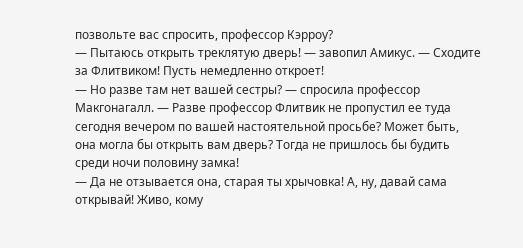позвольте вас спросить, профессор Кэрроу?
— Пытаюсь открыть треклятую дверь! — завопил Амикус. — Сходите за Флитвиком! Пусть немедленно откроет!
— Но разве там нет вашей сестры? — спросила профессор Макгонагалл. — Разве профессор Флитвик не пропустил ее туда сегодня вечером по вашей настоятельной просьбе? Может быть, она могла бы открыть вам дверь? Тогда не пришлось бы будить среди ночи половину замка!
— Да не отзывается она, старая ты хрычовка! А, ну, давай сама открывай! Живо, кому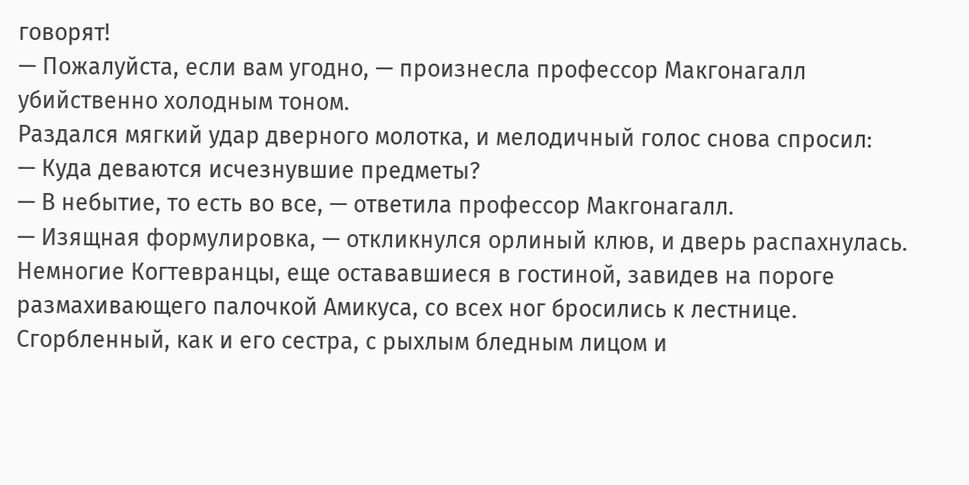говорят!
— Пожалуйста, если вам угодно, — произнесла профессор Макгонагалл убийственно холодным тоном.
Раздался мягкий удар дверного молотка, и мелодичный голос снова спросил:
— Куда деваются исчезнувшие предметы?
— В небытие, то есть во все, — ответила профессор Макгонагалл.
— Изящная формулировка, — откликнулся орлиный клюв, и дверь распахнулась.
Немногие Когтевранцы, еще остававшиеся в гостиной, завидев на пороге размахивающего палочкой Амикуса, со всех ног бросились к лестнице. Сгорбленный, как и его сестра, с рыхлым бледным лицом и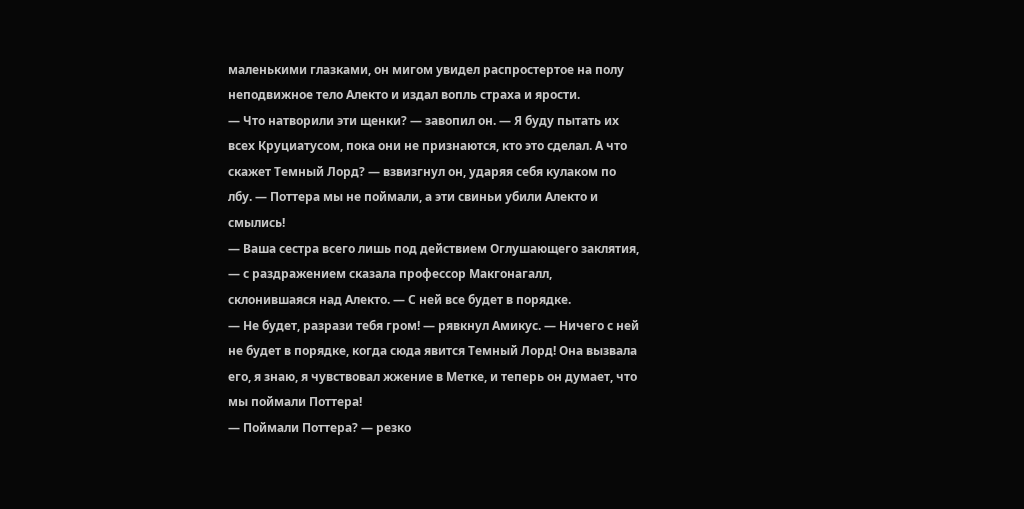маленькими глазками, он мигом увидел распростертое на полу неподвижное тело Алекто и издал вопль страха и ярости.
— Что натворили эти щенки? — завопил он. — Я буду пытать их всех Круциатусом, пока они не признаются, кто это сделал. А что скажет Темный Лорд? — взвизгнул он, ударяя себя кулаком по лбу. — Поттера мы не поймали, а эти свиньи убили Алекто и смылись!
— Ваша сестра всего лишь под действием Оглушающего заклятия, — с раздражением сказала профессор Макгонагалл, склонившаяся над Алекто. — С ней все будет в порядке.
— Не будет, разрази тебя гром! — рявкнул Амикус. — Ничего с ней не будет в порядке, когда сюда явится Темный Лорд! Она вызвала его, я знаю, я чувствовал жжение в Метке, и теперь он думает, что мы поймали Поттера!
— Поймали Поттера? — резко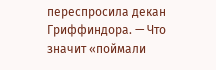переспросила декан Гриффиндора. — Что значит «поймали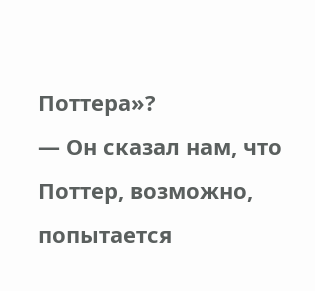Поттера»?
— Он сказал нам, что Поттер, возможно, попытается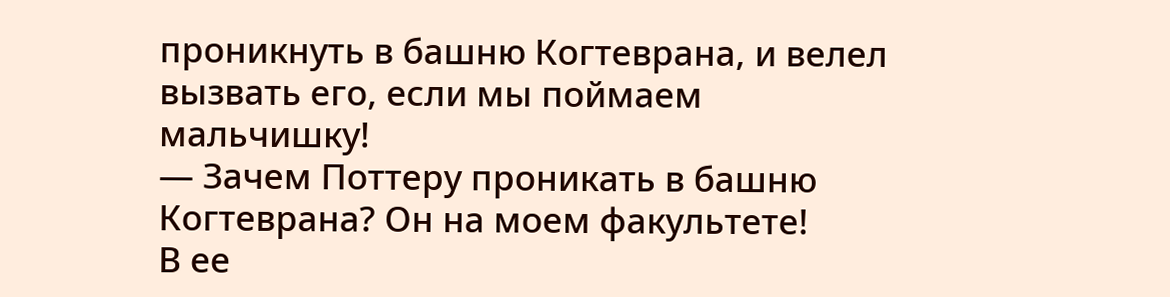проникнуть в башню Когтеврана, и велел вызвать его, если мы поймаем мальчишку!
— Зачем Поттеру проникать в башню Когтеврана? Он на моем факультете!
В ее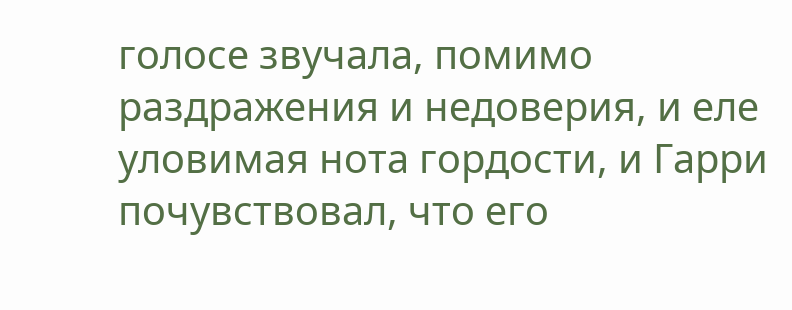голосе звучала, помимо раздражения и недоверия, и еле уловимая нота гордости, и Гарри почувствовал, что его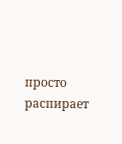просто распирает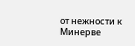от нежности к Минерве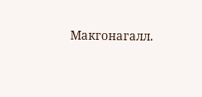Макгонагалл.